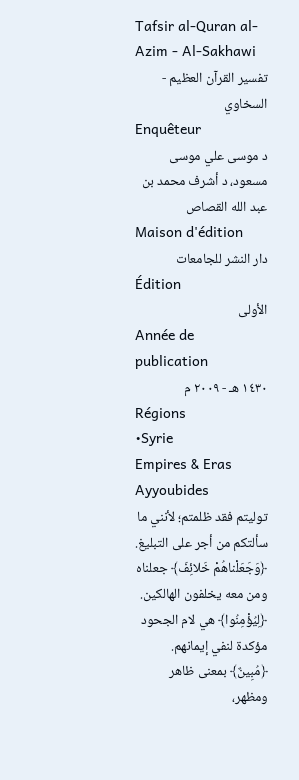Tafsir al-Quran al-Azim - Al-Sakhawi
تفسير القرآن العظيم - السخاوي
Enquêteur
د موسى علي موسى مسعود، د أشرف محمد بن عبد الله القصاص
Maison d'édition
دار النشر للجامعات
Édition
الأولى
Année de publication
١٤٣٠ هـ - ٢٠٠٩ م
Régions
•Syrie
Empires & Eras
Ayyoubides
توليتم فقد ظلمتم؛ لأنني ما سألتكم من أجر على التبليغ. ﴿وَجَعَلْناهُمْ خَلائِفَ﴾ جعلناه ومن معه يخلفون الهالكين. ﴿لِيُؤْمِنُوا﴾ هي لام الجحود مؤكدة لنفي إيمانهم. ﴿مُبِينٌ﴾ بمعنى ظاهر ومظهر،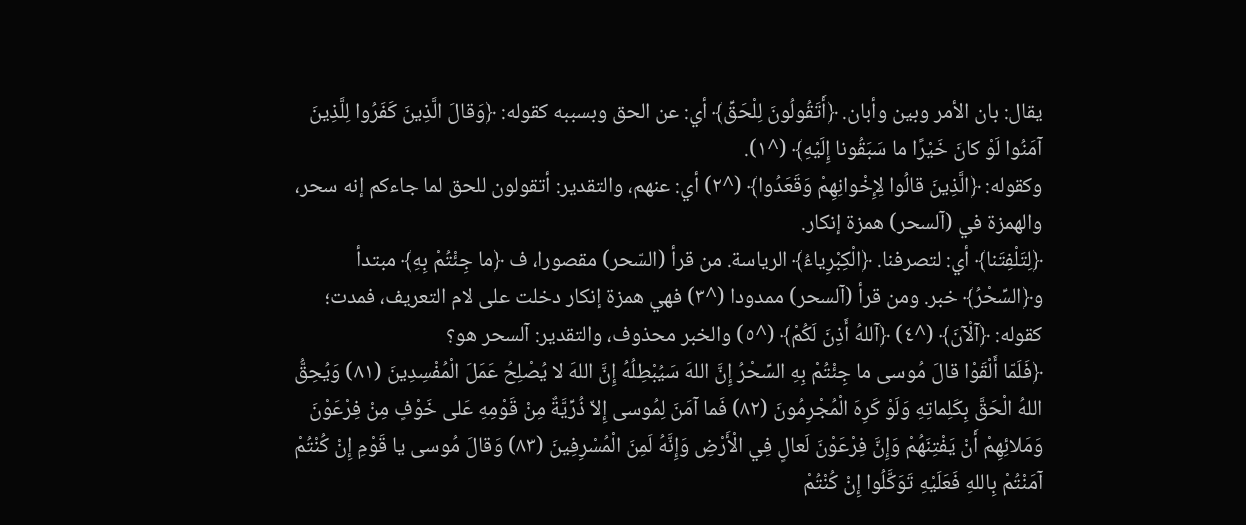يقال: بان الأمر وبين وأبان. ﴿أَتَقُولُونَ لِلْحَقِّ﴾ أي: عن الحق وبسببه كقوله: ﴿وَقالَ الَّذِينَ كَفَرُوا لِلَّذِينَ آمَنُوا لَوْ كانَ خَيْرًا ما سَبَقُونا إِلَيْهِ﴾ (^١).
وكقوله: ﴿الَّذِينَ قالُوا لِإِخْوانِهِمْ وَقَعَدُوا﴾ (^٢) أي: عنهم، والتقدير: أتقولون للحق لما جاءكم إنه سحر، والهمزة في (آلسحر) همزة إنكار.
﴿لِتَلْفِتَنا﴾ أي: لتصرفنا. ﴿الْكِبْرِياءُ﴾ الرياسة. من قرأ (السّحر) مقصورا، ف ﴿ما جِئْتُمْ بِهِ﴾ مبتدأ و﴿السِّحْرُ﴾ خبر. ومن قرأ (آلسحر) ممدودا (^٣) فهي همزة إنكار دخلت على لام التعريف، فمدت؛ كقوله: ﴿آلْآنَ﴾ (^٤) ﴿آللهُ أَذِنَ لَكُمْ﴾ (^٥) والخبر محذوف، والتقدير: آلسحر هو؟
﴿فَلَمّا أَلْقَوْا قالَ مُوسى ما جِئْتُمْ بِهِ السِّحْرُ إِنَّ اللهَ سَيُبْطِلُهُ إِنَّ اللهَ لا يُصْلِحُ عَمَلَ الْمُفْسِدِينَ (٨١) وَيُحِقُّ اللهُ الْحَقَّ بِكَلِماتِهِ وَلَوْ كَرِهَ الْمُجْرِمُونَ (٨٢) فَما آمَنَ لِمُوسى إِلاّ ذُرِّيَّةٌ مِنْ قَوْمِهِ عَلى خَوْفٍ مِنْ فِرْعَوْنَ وَمَلائِهِمْ أَنْ يَفْتِنَهُمْ وَإِنَّ فِرْعَوْنَ لَعالٍ فِي الْأَرْضِ وَإِنَّهُ لَمِنَ الْمُسْرِفِينَ (٨٣) وَقالَ مُوسى يا قَوْمِ إِنْ كُنْتُمْ آمَنْتُمْ بِاللهِ فَعَلَيْهِ تَوَكَّلُوا إِنْ كُنْتُمْ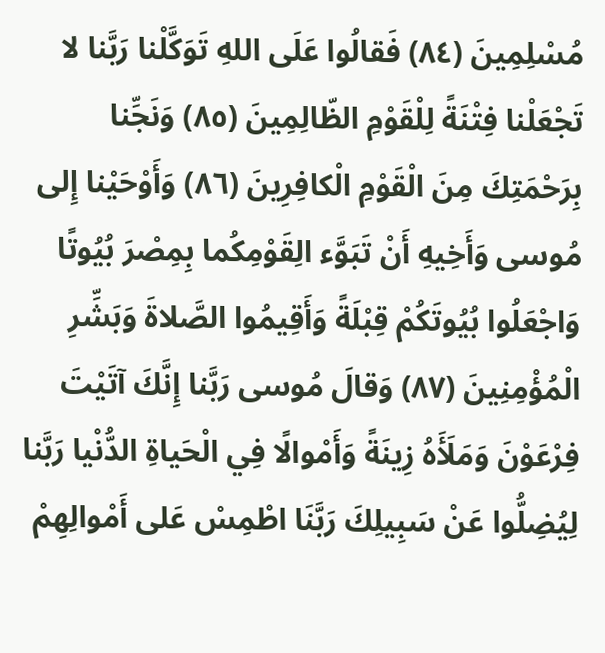مُسْلِمِينَ (٨٤) فَقالُوا عَلَى اللهِ تَوَكَّلْنا رَبَّنا لا تَجْعَلْنا فِتْنَةً لِلْقَوْمِ الظّالِمِينَ (٨٥) وَنَجِّنا بِرَحْمَتِكَ مِنَ الْقَوْمِ الْكافِرِينَ (٨٦) وَأَوْحَيْنا إِلى مُوسى وَأَخِيهِ أَنْ تَبَوَّء الِقَوْمِكُما بِمِصْرَ بُيُوتًا وَاجْعَلُوا بُيُوتَكُمْ قِبْلَةً وَأَقِيمُوا الصَّلاةَ وَبَشِّرِ الْمُؤْمِنِينَ (٨٧) وَقالَ مُوسى رَبَّنا إِنَّكَ آتَيْتَ فِرْعَوْنَ وَمَلَأَهُ زِينَةً وَأَمْوالًا فِي الْحَياةِ الدُّنْيا رَبَّنا لِيُضِلُّوا عَنْ سَبِيلِكَ رَبَّنَا اطْمِسْ عَلى أَمْوالِهِمْ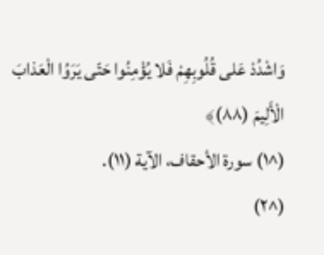وَاشْدُدْ عَلى قُلُوبِهِمْ فَلا يُؤْمِنُوا حَتّى يَرَوُا الْعَذابَ الْأَلِيمَ (٨٨)﴾
(^١) سورة الأحقاف، الآية (١١).
(^٢)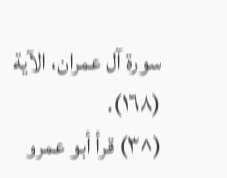سورة آل عمران، الآية (١٦٨).
(^٣) قرأ أبو عمرو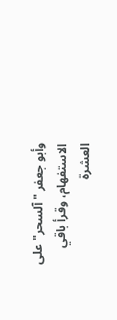وأبو جعفر "آلسحر" على الاستفهام، وقرأ باقي العشرة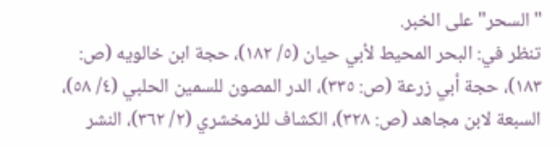"السحر" على الخبر.
تنظر في: البحر المحيط لأبي حيان (٥/ ١٨٢)، حجة ابن خالويه (ص: ١٨٣)، حجة أبي زرعة (ص: ٣٣٥)، الدر المصون للسمين الحلبي (٤/ ٥٨)، السبعة لابن مجاهد (ص: ٣٢٨)، الكشاف للزمخشري (٢/ ٣٦٢)، النشر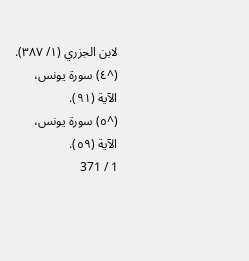لابن الجزري (١/ ٣٨٧).
(^٤) سورة يونس، الآية (٩١).
(^٥) سورة يونس، الآية (٥٩).
1 / 371